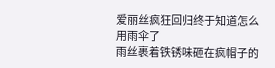爱丽丝疯狂回归终于知道怎么用雨伞了
雨丝裹着铁锈味砸在疯帽子的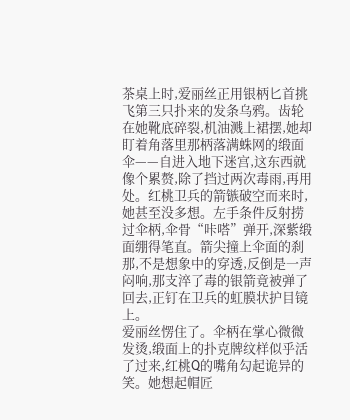茶桌上时,爱丽丝正用银柄匕首挑飞第三只扑来的发条乌鸦。齿轮在她靴底碎裂,机油溅上裙摆,她却盯着角落里那柄落满蛛网的缎面伞——自进入地下迷宫,这东西就像个累赘,除了挡过两次毒雨,再用处。红桃卫兵的箭镞破空而来时,她甚至没多想。左手条件反射捞过伞柄,伞骨“咔嗒”弹开,深紫缎面绷得笔直。箭尖撞上伞面的刹那,不是想象中的穿透,反倒是一声闷响,那支淬了毒的银箭竟被弹了回去,正钉在卫兵的虹膜状护目镜上。
爱丽丝愣住了。伞柄在掌心微微发烫,缎面上的扑克牌纹样似乎活了过来,红桃Q的嘴角勾起诡异的笑。她想起帽匠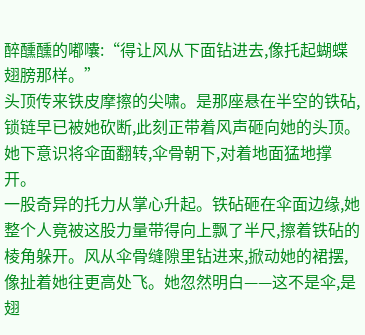醉醺醺的嘟囔:“得让风从下面钻进去,像托起蝴蝶翅膀那样。”
头顶传来铁皮摩擦的尖啸。是那座悬在半空的铁砧,锁链早已被她砍断,此刻正带着风声砸向她的头顶。她下意识将伞面翻转,伞骨朝下,对着地面猛地撑开。
一股奇异的托力从掌心升起。铁砧砸在伞面边缘,她整个人竟被这股力量带得向上飘了半尺,擦着铁砧的棱角躲开。风从伞骨缝隙里钻进来,掀动她的裙摆,像扯着她往更高处飞。她忽然明白——这不是伞,是翅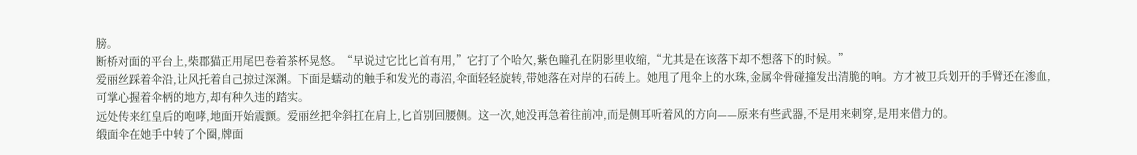膀。
断桥对面的平台上,柴郡猫正用尾巴卷着茶杯晃悠。“早说过它比匕首有用,”它打了个哈欠,紫色瞳孔在阴影里收缩,“尤其是在该落下却不想落下的时候。”
爱丽丝踩着伞沿,让风托着自己掠过深渊。下面是蠕动的触手和发光的毒沼,伞面轻轻旋转,带她落在对岸的石砖上。她甩了甩伞上的水珠,金属伞骨碰撞发出清脆的响。方才被卫兵划开的手臂还在渗血,可掌心握着伞柄的地方,却有种久违的踏实。
远处传来红皇后的咆哮,地面开始震颤。爱丽丝把伞斜扛在肩上,匕首别回腰侧。这一次,她没再急着往前冲,而是侧耳听着风的方向——原来有些武器,不是用来刺穿,是用来借力的。
缎面伞在她手中转了个圈,牌面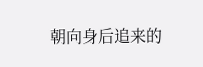朝向身后追来的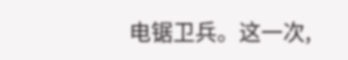电锯卫兵。这一次,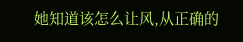她知道该怎么让风,从正确的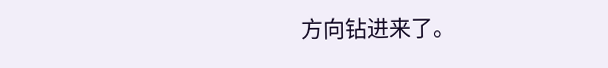方向钻进来了。